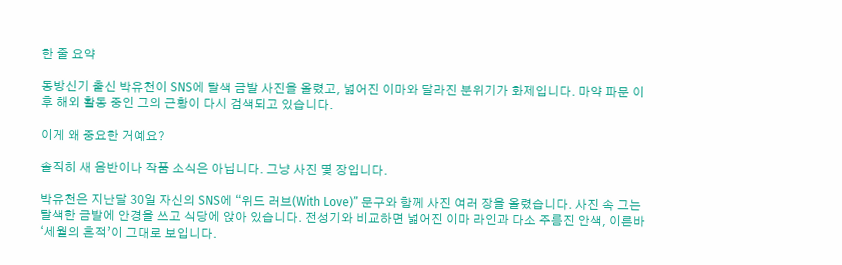한 줄 요약

동방신기 출신 박유천이 SNS에 탈색 금발 사진을 올렸고, 넓어진 이마와 달라진 분위기가 화제입니다. 마약 파문 이후 해외 활동 중인 그의 근황이 다시 검색되고 있습니다.

이게 왜 중요한 거예요?

솔직히 새 음반이나 작품 소식은 아닙니다. 그냥 사진 몇 장입니다.

박유천은 지난달 30일 자신의 SNS에 “위드 러브(With Love)” 문구와 함께 사진 여러 장을 올렸습니다. 사진 속 그는 탈색한 금발에 안경을 쓰고 식당에 앉아 있습니다. 전성기와 비교하면 넓어진 이마 라인과 다소 주름진 안색, 이른바 ‘세월의 흔적’이 그대로 보입니다.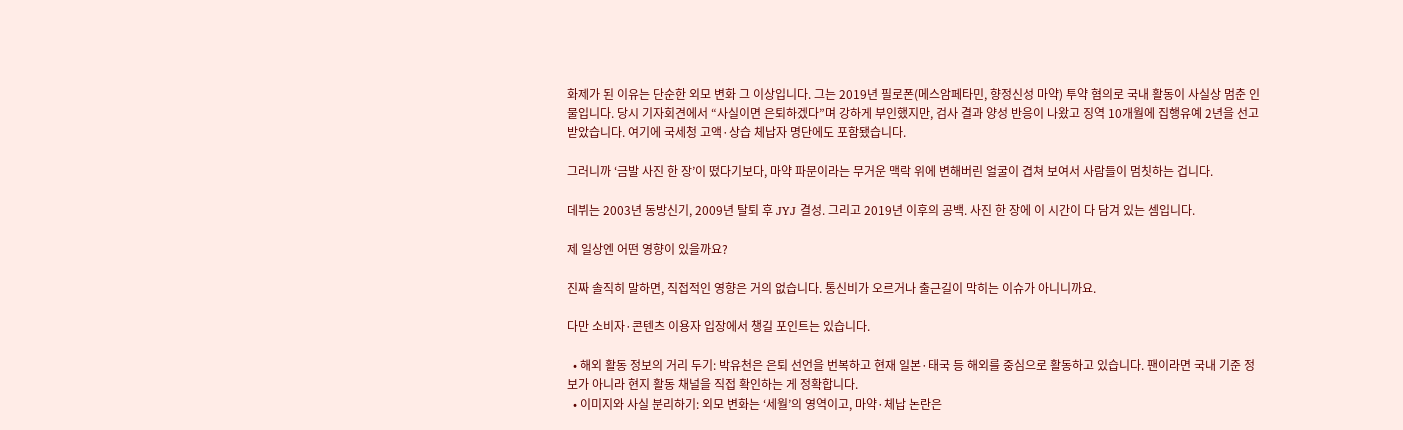화제가 된 이유는 단순한 외모 변화 그 이상입니다. 그는 2019년 필로폰(메스암페타민, 향정신성 마약) 투약 혐의로 국내 활동이 사실상 멈춘 인물입니다. 당시 기자회견에서 “사실이면 은퇴하겠다”며 강하게 부인했지만, 검사 결과 양성 반응이 나왔고 징역 10개월에 집행유예 2년을 선고받았습니다. 여기에 국세청 고액·상습 체납자 명단에도 포함됐습니다.

그러니까 ‘금발 사진 한 장’이 떴다기보다, 마약 파문이라는 무거운 맥락 위에 변해버린 얼굴이 겹쳐 보여서 사람들이 멈칫하는 겁니다.

데뷔는 2003년 동방신기, 2009년 탈퇴 후 JYJ 결성. 그리고 2019년 이후의 공백. 사진 한 장에 이 시간이 다 담겨 있는 셈입니다.

제 일상엔 어떤 영향이 있을까요?

진짜 솔직히 말하면, 직접적인 영향은 거의 없습니다. 통신비가 오르거나 출근길이 막히는 이슈가 아니니까요.

다만 소비자·콘텐츠 이용자 입장에서 챙길 포인트는 있습니다.

  • 해외 활동 정보의 거리 두기: 박유천은 은퇴 선언을 번복하고 현재 일본·태국 등 해외를 중심으로 활동하고 있습니다. 팬이라면 국내 기준 정보가 아니라 현지 활동 채널을 직접 확인하는 게 정확합니다.
  • 이미지와 사실 분리하기: 외모 변화는 ‘세월’의 영역이고, 마약·체납 논란은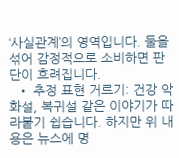‘사실관계’의 영역입니다. 둘을 섞어 감정적으로 소비하면 판단이 흐려집니다.
  • 추정 표현 거르기: 건강 악화설, 복귀설 같은 이야기가 따라붙기 쉽습니다. 하지만 위 내용은 뉴스에 명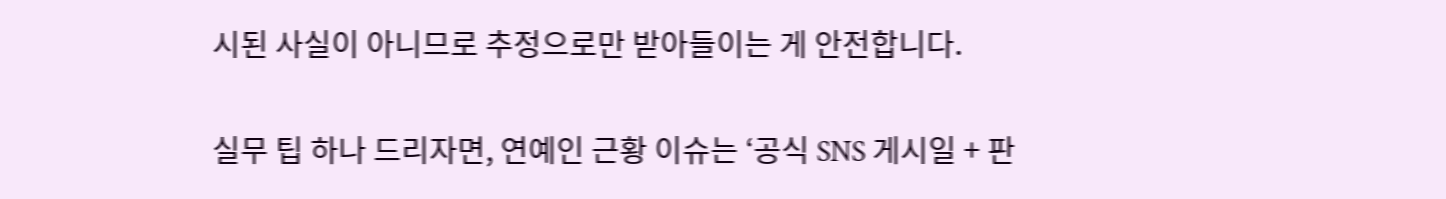시된 사실이 아니므로 추정으로만 받아들이는 게 안전합니다.

실무 팁 하나 드리자면, 연예인 근황 이슈는 ‘공식 SNS 게시일 + 판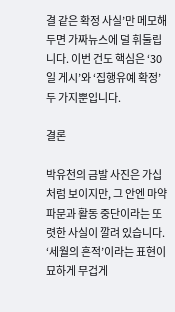결 같은 확정 사실’만 메모해 두면 가짜뉴스에 덜 휘둘립니다. 이번 건도 핵심은 ‘30일 게시’와 ‘집행유예 확정’ 두 가지뿐입니다.

결론

박유천의 금발 사진은 가십처럼 보이지만, 그 안엔 마약 파문과 활동 중단이라는 또렷한 사실이 깔려 있습니다. ‘세월의 흔적’이라는 표현이 묘하게 무겁게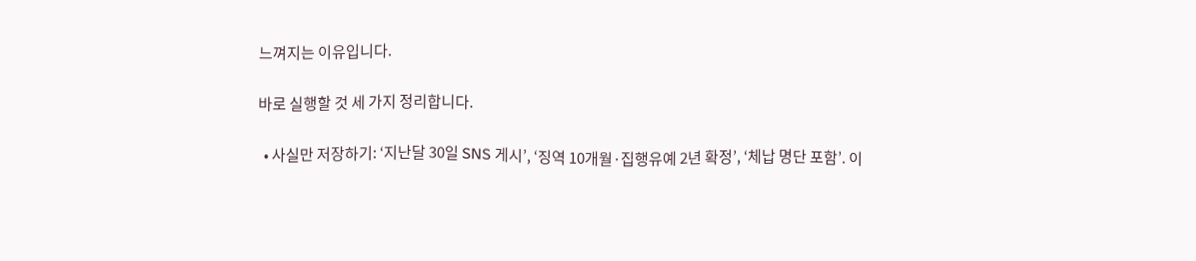느껴지는 이유입니다.

바로 실행할 것 세 가지 정리합니다.

  • 사실만 저장하기: ‘지난달 30일 SNS 게시’, ‘징역 10개월·집행유예 2년 확정’, ‘체납 명단 포함’. 이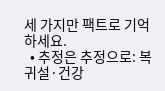세 가지만 팩트로 기억하세요.
  • 추정은 추정으로: 복귀설·건강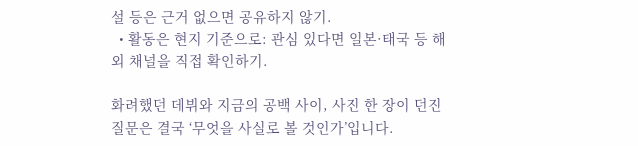설 등은 근거 없으면 공유하지 않기.
  • 활동은 현지 기준으로: 관심 있다면 일본·태국 등 해외 채널을 직접 확인하기.

화려했던 데뷔와 지금의 공백 사이, 사진 한 장이 던진 질문은 결국 ‘무엇을 사실로 볼 것인가’입니다.